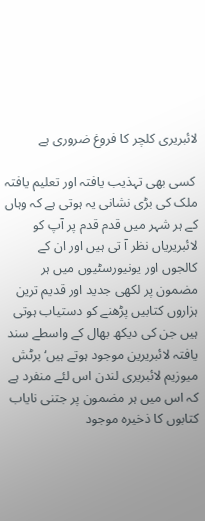لائبریری کلچر کا فروغ ضروری ہے

 کسی بھی تہذیب یافتہ اور تعلیم یافتہ ملک کی بڑی نشانی یہ ہوتی ہے کہ وہاں کے ہر شہر میں قدم قدم پر آپ کو لائبریریاں نظر آ تی ہیں اور ان کے کالجوں اور یونیورسٹیوں میں ہر مضمون پر لکھی جدید اور قدیم ترین ہزاروں کتابیں پڑھنے کو دستیاب ہوتی ہیں جن کی دیکھ بھال کے واسطے سند یافتہ لائبریرین موجود ہوتے ہیں‘برٹش میوزیم لائبریری لندن اس لئے منفرد ہے کہ اس میں ہر مضمون پر جتنی نایاب کتابوں کا ذخیرہ موجود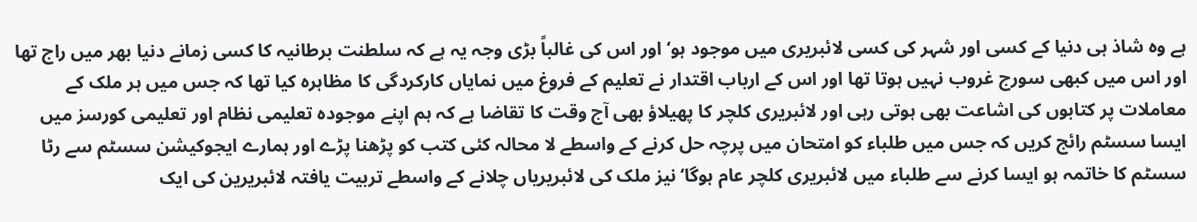ہے وہ شاذ ہی دنیا کے کسی اور شہر کی کسی لائبریری میں موجود ہو‘ اور اس کی غالباً بڑی وجہ یہ ہے کہ سلطنت برطانیہ کا کسی زمانے دنیا بھر میں راج تھا اور اس میں کبھی سورج غروب نہیں ہوتا تھا اور اس کے ارباب اقتدار نے تعلیم کے فروغ میں نمایاں کارکردگی کا مظاہرہ کیا تھا کہ جس میں ہر ملک کے معاملات پر کتابوں کی اشاعت بھی ہوتی رہی اور لائبریری کلچر کا پھیلاؤ بھی آج وقت کا تقاضا ہے کہ ہم اپنے موجودہ تعلیمی نظام اور تعلیمی کورسز میں ایسا سسٹم رائج کریں کہ جس میں طلباء کو امتحان میں پرچہ حل کرنے کے واسطے لا محالہ کئی کتب کو پڑھنا پڑے اور ہمارے ایجوکیشن سسٹم سے رٹا سسٹم کا خاتمہ ہو ایسا کرنے سے طلباء میں لائبریری کلچر عام ہوگا‘نیز ملک کی لائبریریاں چلانے کے واسطے تربیت یافتہ لائبریرین کی ایک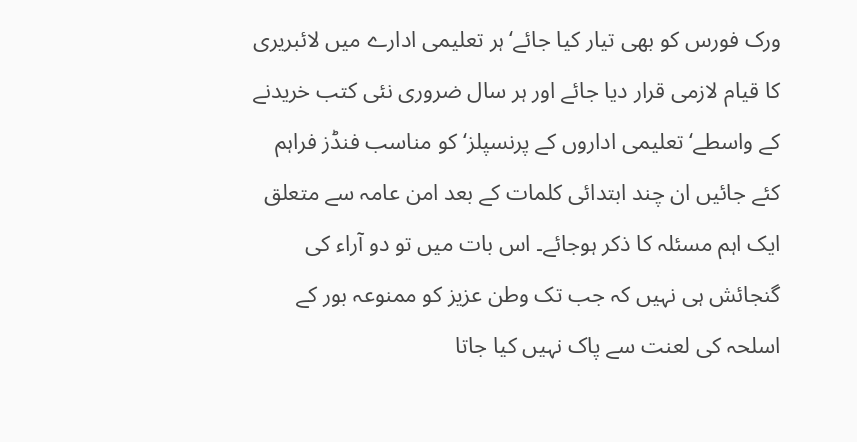ورک فورس کو بھی تیار کیا جائے‘ہر تعلیمی ادارے میں لائبریری کا قیام لازمی قرار دیا جائے اور ہر سال ضروری نئی کتب خریدنے کے واسطے‘ تعلیمی اداروں کے پرنسپلز‘ کو مناسب فنڈز فراہم کئے جائیں ان چند ابتدائی کلمات کے بعد امن عامہ سے متعلق ایک اہم مسئلہ کا ذکر ہوجائے۔ اس بات میں تو دو آراء کی گنجائش ہی نہیں کہ جب تک وطن عزیز کو ممنوعہ بور کے اسلحہ کی لعنت سے پاک نہیں کیا جاتا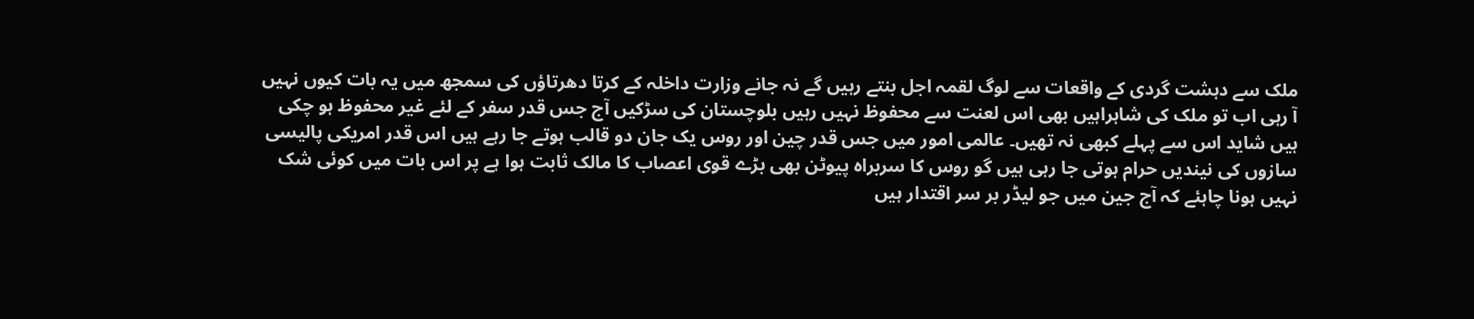ملک سے دہشت گردی کے واقعات سے لوگ لقمہ اجل بنتے رہیں گے نہ جانے وزارت داخلہ کے کرتا دھرتاؤں کی سمجھ میں یہ بات کیوں نہیں آ رہی اب تو ملک کی شاہراہیں بھی اس لعنت سے محفوظ نہیں رہیں بلوچستان کی سڑکیں آج جس قدر سفر کے لئے غیر محفوظ ہو چکی ہیں شاید اس سے پہلے کبھی نہ تھیں۔ عالمی امور میں جس قدر چین اور روس یک جان دو قالب ہوتے جا رہے ہیں اس قدر امریکی پالیسی سازوں کی نیندیں حرام ہوتی جا رہی ہیں گو روس کا سربراہ پیوٹن بھی بڑے قوی اعصاب کا مالک ثابت ہوا ہے پر اس بات میں کوئی شک نہیں ہونا چاہئے کہ آج جین میں جو لیڈر بر سر اقتدار ہیں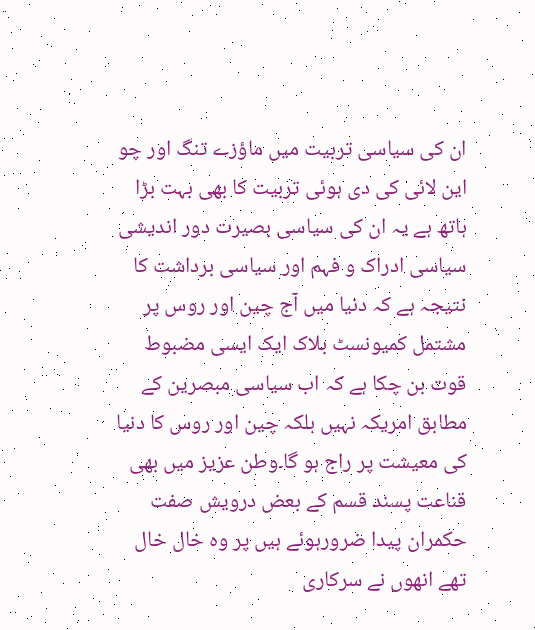ان کی سیاسی تربیت میں ماؤزے تنگ اور چو این لائی کی دی ہوئی تربیت کا بھی بہت بڑا ہاتھ ہے یہ ان کی سیاسی بصیرت دور اندیشی سیاسی ادراک و فہم اور سیاسی برداشت کا نتیجہ ہے کہ دنیا میں آج چین اور روس پر مشتمل کمیونسٹ بلاک ایک ایسی مضبوط قوت بن چکا ہے کہ اب سیاسی مبصرین کے مطابق امریکہ نہیں بلکہ چین اور روس کا دنیا کی معیشت پر راج ہو گا۔وطن عزیز میں بھی قناعت پسند قسم کے بعض درویش صفت حکمران پیدا ضرورہوئے ہیں پر وہ خال خال تھے انھوں نے سرکاری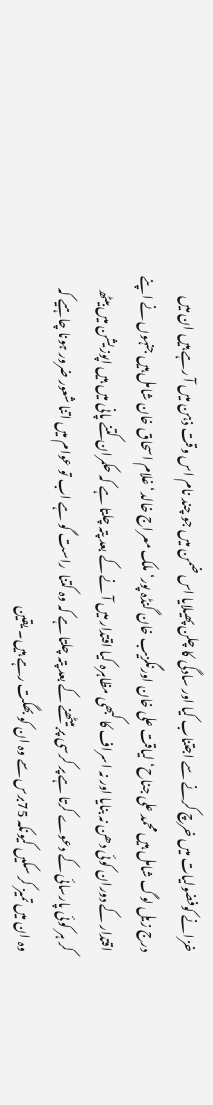خزانے کوفضولیات میں خرچ کرنے سے اجتناب کیا اور سادگی کا چلن پھیلایا اس ضمن میں جو چند نام اس وقت ذہن میں آ رہے ہیں ان میں درج زیل لوگ شامل ہیں محمد علی جناح‘ لیاقت علی خان اورنگزیب خان گنڈہ پور‘ملک معراج خالد‘ غلام اسحاق خان شامل ہیں جنہوں نے اپنے اقتدار کے دوران کوئی دھن نہ بنایا اور نہ اسراف کا کبھی مظاہرہ کیا اقتدار میں آ نے کے بعد پتہ چلتا ہے کہ حکمران کتنے پانی میں ہیں اپوزیشن میں بیٹھ کر ہر کوئی پارسائی کے دعوے کرتا ہے پر کرسی پر بیٹھنے کے بعد پتہ چلتا ہے کہ وہ کتنا  راست گو ہے اب تو عوام میں اتنا شعور ضرور ہونا چاہیے کہ وہ ان میں تمیز کر سکیں کیونکہ 75برس سے وہ ان کو بھگت رہے ہیں۔ یقین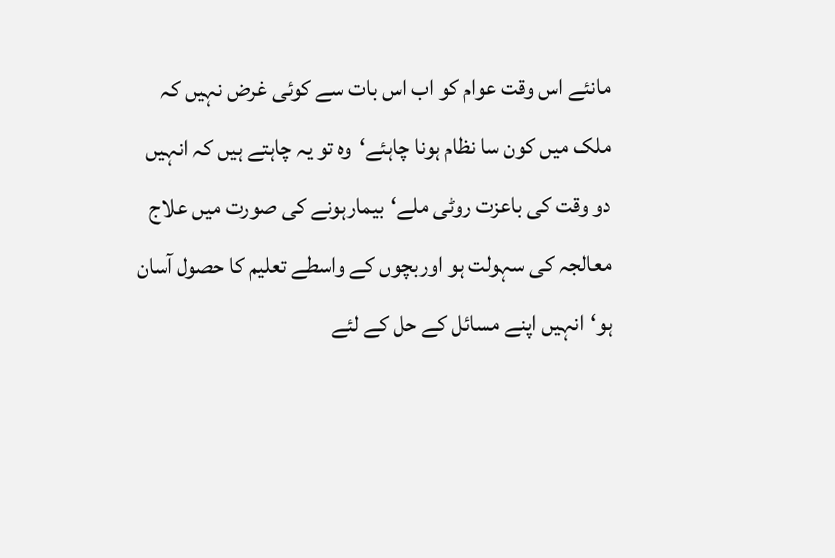مانئے اس وقت عوام کو اب اس بات سے کوئی غرض نہیں کہ ملک میں کون سا نظام ہونا چاہئے‘وہ تو یہ چاہتے ہیں کہ انہیں دو وقت کی باعزت روٹی ملے‘بیمارہونے کی صورت میں علاج معالجہ کی سہولت ہو اوربچوں کے واسطے تعلیم کا حصول آسان ہو‘انہیں اپنے مسائل کے حل کے لئے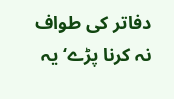دفاتر کی طواف نہ کرنا پڑے‘یہ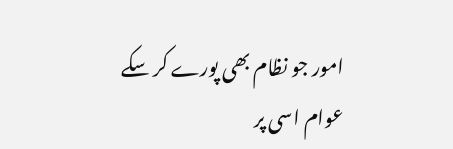امور جو نظام بھی پورے کر سکے عوام اسی پر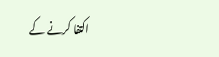اکتفا کرنے کے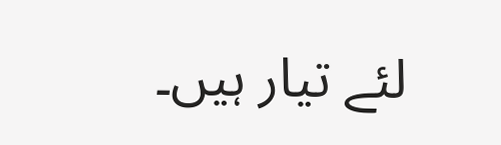لئے تیار ہیں۔